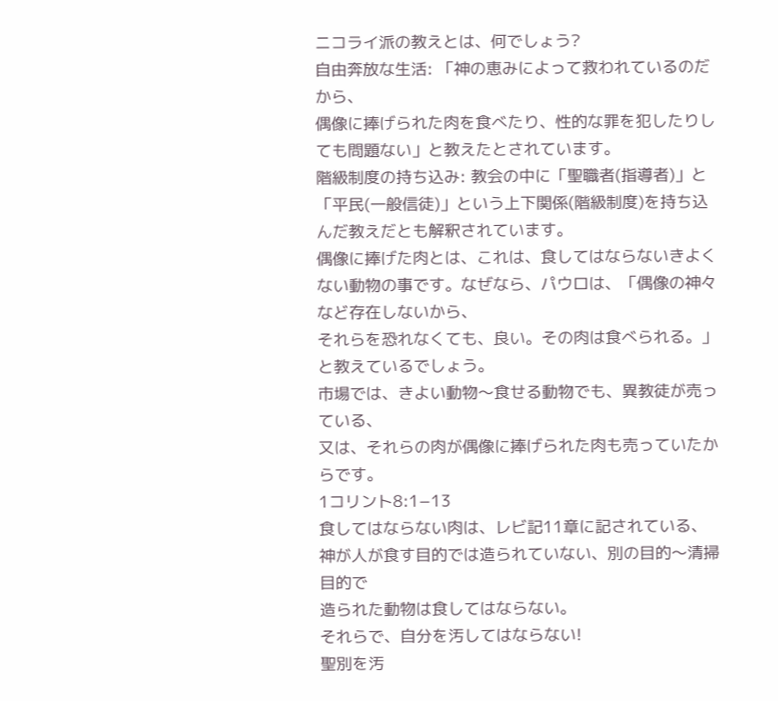ニコライ派の教えとは、何でしょう?
自由奔放な生活: 「神の恵みによって救われているのだから、
偶像に捧げられた肉を食べたり、性的な罪を犯したりしても問題ない」と教えたとされています。
階級制度の持ち込み: 教会の中に「聖職者(指導者)」と
「平民(一般信徒)」という上下関係(階級制度)を持ち込んだ教えだとも解釈されています。
偶像に捧げた肉とは、これは、食してはならないきよくない動物の事です。なぜなら、パウロは、「偶像の神々など存在しないから、
それらを恐れなくても、良い。その肉は食べられる。」と教えているでしょう。
市場では、きよい動物〜食せる動物でも、異教徒が売っている、
又は、それらの肉が偶像に捧げられた肉も売っていたからです。
1コリント8:1−13
食してはならない肉は、レビ記11章に記されている、
神が人が食す目的では造られていない、別の目的〜清掃目的で
造られた動物は食してはならない。
それらで、自分を汚してはならない!
聖別を汚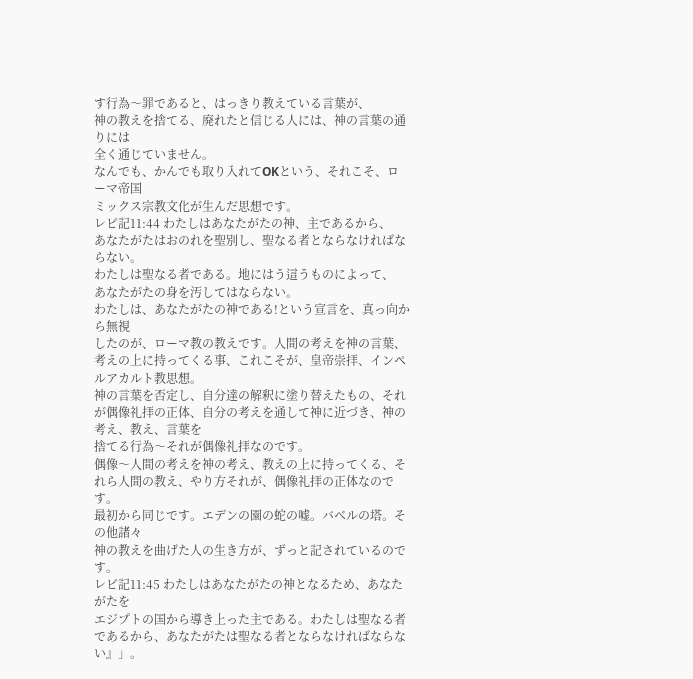す行為〜罪であると、はっきり教えている言葉が、
神の教えを捨てる、廃れたと信じる人には、神の言葉の通りには
全く通じていません。
なんでも、かんでも取り入れてOKという、それこそ、ローマ帝国
ミックス宗教文化が生んだ思想です。
レビ記11:44 わたしはあなたがたの神、主であるから、
あなたがたはおのれを聖別し、聖なる者とならなければならない。
わたしは聖なる者である。地にはう這うものによって、
あなたがたの身を汚してはならない。
わたしは、あなたがたの神である!という宣言を、真っ向から無視
したのが、ローマ教の教えです。人間の考えを神の言葉、考えの上に持ってくる事、これこそが、皇帝崇拝、インペルアカルト教思想。
神の言葉を否定し、自分達の解釈に塗り替えたもの、それが偶像礼拝の正体、自分の考えを通して神に近づき、神の考え、教え、言葉を
捨てる行為〜それが偶像礼拝なのです。
偶像〜人間の考えを神の考え、教えの上に持ってくる、それら人間の教え、やり方それが、偶像礼拝の正体なのです。
最初から同じです。エデンの園の蛇の嘘。バベルの塔。その他諸々
神の教えを曲げた人の生き方が、ずっと記されているのです。
レビ記11:45 わたしはあなたがたの神となるため、あなたがたを
エジプトの国から導き上った主である。わたしは聖なる者であるから、あなたがたは聖なる者とならなければならない』」。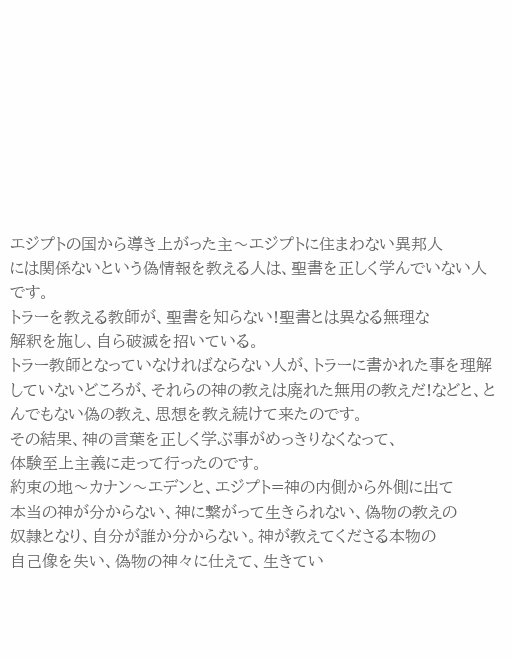エジプトの国から導き上がった主〜エジプトに住まわない異邦人
には関係ないという偽情報を教える人は、聖書を正しく学んでいない人です。
トラーを教える教師が、聖書を知らない!聖書とは異なる無理な
解釈を施し、自ら破滅を招いている。
トラー教師となっていなければならない人が、トラーに書かれた事を理解していないどころが、それらの神の教えは廃れた無用の教えだ!などと、とんでもない偽の教え、思想を教え続けて来たのです。
その結果、神の言葉を正しく学ぶ事がめっきりなくなって、
体験至上主義に走って行ったのです。
約束の地〜カナン〜エデンと、エジプト=神の内側から外側に出て
本当の神が分からない、神に繋がって生きられない、偽物の教えの
奴隷となり、自分が誰か分からない。神が教えてくださる本物の
自己像を失い、偽物の神々に仕えて、生きてい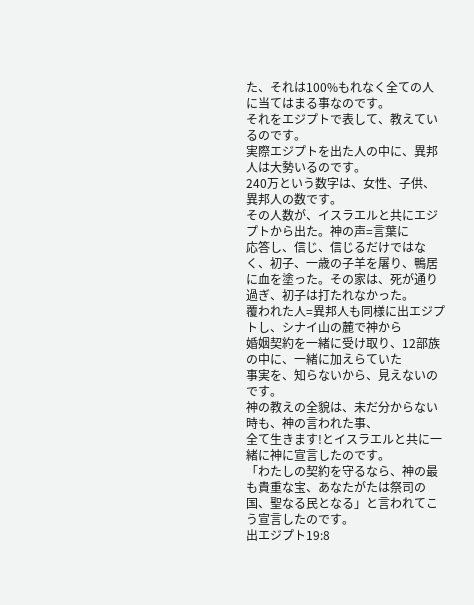た、それは100%もれなく全ての人に当てはまる事なのです。
それをエジプトで表して、教えているのです。
実際エジプトを出た人の中に、異邦人は大勢いるのです。
240万という数字は、女性、子供、異邦人の数です。
その人数が、イスラエルと共にエジプトから出た。神の声=言葉に
応答し、信じ、信じるだけではなく、初子、一歳の子羊を屠り、鴨居に血を塗った。その家は、死が通り過ぎ、初子は打たれなかった。
覆われた人=異邦人も同様に出エジプトし、シナイ山の麓で神から
婚姻契約を一緒に受け取り、12部族の中に、一緒に加えらていた
事実を、知らないから、見えないのです。
神の教えの全貌は、未だ分からない時も、神の言われた事、
全て生きます!とイスラエルと共に一緒に神に宣言したのです。
「わたしの契約を守るなら、神の最も貴重な宝、あなたがたは祭司の国、聖なる民となる」と言われてこう宣言したのです。
出エジプト19:8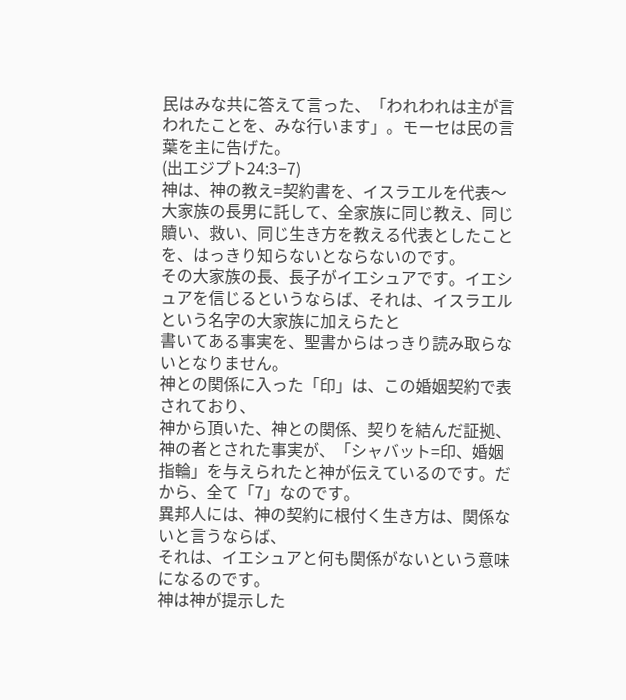民はみな共に答えて言った、「われわれは主が言われたことを、みな行います」。モーセは民の言葉を主に告げた。
(出エジプト24:3−7)
神は、神の教え=契約書を、イスラエルを代表〜大家族の長男に託して、全家族に同じ教え、同じ贖い、救い、同じ生き方を教える代表としたことを、はっきり知らないとならないのです。
その大家族の長、長子がイエシュアです。イエシュアを信じるというならば、それは、イスラエルという名字の大家族に加えらたと
書いてある事実を、聖書からはっきり読み取らないとなりません。
神との関係に入った「印」は、この婚姻契約で表されており、
神から頂いた、神との関係、契りを結んだ証拠、神の者とされた事実が、「シャバット=印、婚姻指輪」を与えられたと神が伝えているのです。だから、全て「7」なのです。
異邦人には、神の契約に根付く生き方は、関係ないと言うならば、
それは、イエシュアと何も関係がないという意味になるのです。
神は神が提示した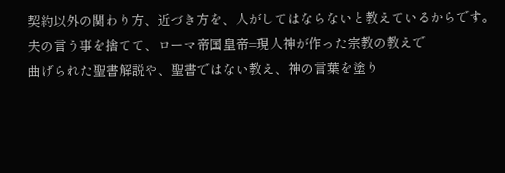契約以外の関わり方、近づき方を、人がしてはならないと教えているからです。
夫の言う事を捨てて、ローマ帝国皇帝=現人神が作った宗教の教えで
曲げられた聖書解説や、聖書ではない教え、神の言葉を塗り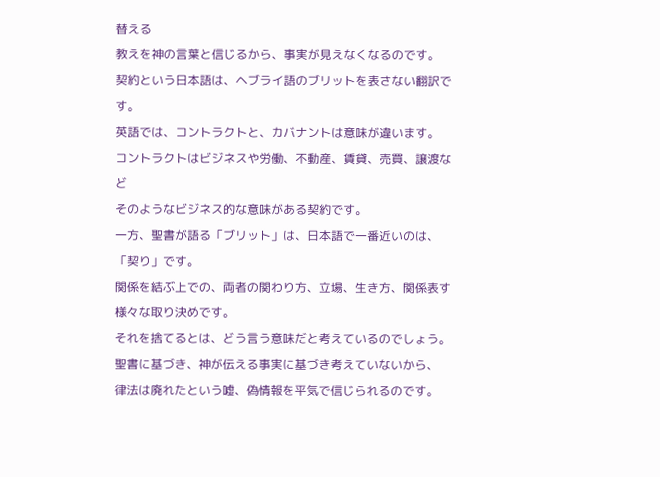替える
教えを神の言葉と信じるから、事実が見えなくなるのです。
契約という日本語は、ヘブライ語のブリットを表さない翻訳です。
英語では、コントラクトと、カバナントは意味が違います。
コントラクトはビジネスや労働、不動産、賃貸、売買、譲渡など
そのようなビジネス的な意味がある契約です。
一方、聖書が語る「ブリット」は、日本語で一番近いのは、
「契り」です。
関係を結ぶ上での、両者の関わり方、立場、生き方、関係表す様々な取り決めです。
それを捨てるとは、どう言う意味だと考えているのでしょう。
聖書に基づき、神が伝える事実に基づき考えていないから、
律法は廃れたという嘘、偽情報を平気で信じられるのです。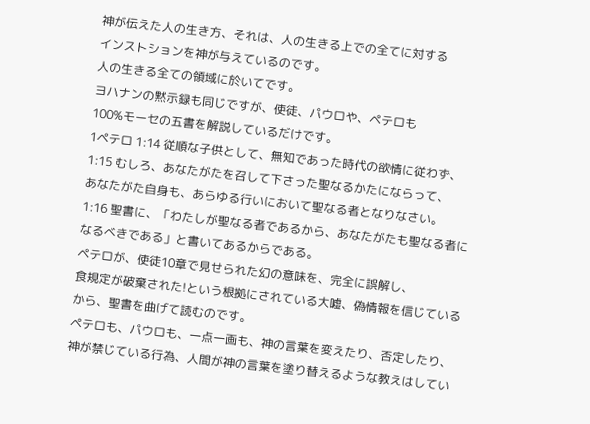神が伝えた人の生き方、それは、人の生きる上での全てに対する
インストションを神が与えているのです。
人の生きる全ての領域に於いてです。
ヨハナンの黙示録も同じですが、使徒、パウロや、ペテロも
100%モーセの五書を解説しているだけです。
1ペテロ 1:14 従順な子供として、無知であった時代の欲情に従わず、
1:15 むしろ、あなたがたを召して下さった聖なるかたにならって、
あなたがた自身も、あらゆる行いにおいて聖なる者となりなさい。
1:16 聖書に、「わたしが聖なる者であるから、あなたがたも聖なる者になるべきである」と書いてあるからである。
ペテロが、使徒10章で見せられた幻の意味を、完全に誤解し、
食規定が破棄された!という根拠にされている大嘘、偽情報を信じているから、聖書を曲げて読むのです。
ペテロも、パウロも、一点一画も、神の言葉を変えたり、否定したり、神が禁じている行為、人間が神の言葉を塗り替えるような教えはしてい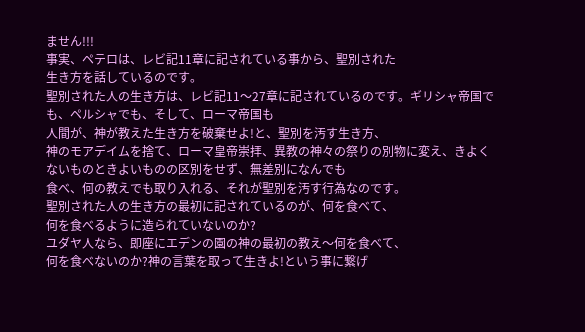ません!!!
事実、ペテロは、レビ記11章に記されている事から、聖別された
生き方を話しているのです。
聖別された人の生き方は、レビ記11〜27章に記されているのです。ギリシャ帝国でも、ペルシャでも、そして、ローマ帝国も
人間が、神が教えた生き方を破棄せよ!と、聖別を汚す生き方、
神のモアデイムを捨て、ローマ皇帝崇拝、異教の神々の祭りの別物に変え、きよくないものときよいものの区別をせず、無差別になんでも
食べ、何の教えでも取り入れる、それが聖別を汚す行為なのです。
聖別された人の生き方の最初に記されているのが、何を食べて、
何を食べるように造られていないのか?
ユダヤ人なら、即座にエデンの園の神の最初の教え〜何を食べて、
何を食べないのか?神の言葉を取って生きよ!という事に繋げ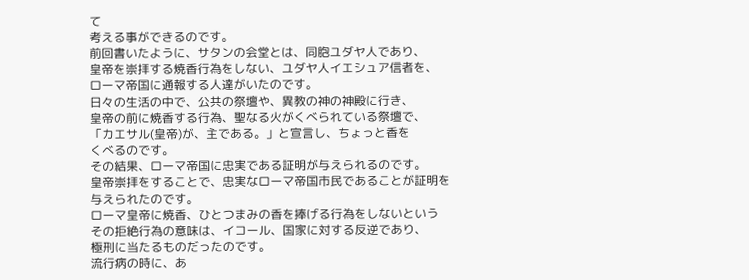て
考える事ができるのです。
前回書いたように、サタンの会堂とは、同胞ユダヤ人であり、
皇帝を崇拝する焼香行為をしない、ユダヤ人イエシュア信者を、
ローマ帝国に通報する人達がいたのです。
日々の生活の中で、公共の祭壇や、異教の神の神殿に行き、
皇帝の前に焼香する行為、聖なる火がくべられている祭壇で、
「カエサル(皇帝)が、主である。」と宣言し、ちょっと香を
くべるのです。
その結果、ローマ帝国に忠実である証明が与えられるのです。
皇帝崇拝をすることで、忠実なローマ帝国市民であることが証明を
与えられたのです。
ローマ皇帝に焼香、ひとつまみの香を捧げる行為をしないという
その拒絶行為の意味は、イコール、国家に対する反逆であり、
極刑に当たるものだったのです。
流行病の時に、あ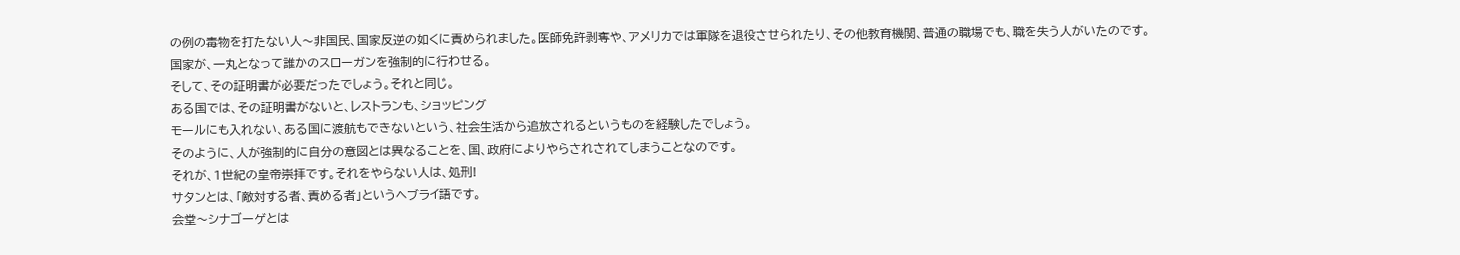の例の毒物を打たない人〜非国民、国家反逆の如くに責められました。医師免許剥奪や、アメリカでは軍隊を退役させられたり、その他教育機関、普通の職場でも、職を失う人がいたのです。
国家が、一丸となって誰かのスローガンを強制的に行わせる。
そして、その証明書が必要だったでしょう。それと同じ。
ある国では、その証明書がないと、レストランも、ショッピング
モールにも入れない、ある国に渡航もできないという、社会生活から追放されるというものを経験したでしょう。
そのように、人が強制的に自分の意図とは異なることを、国、政府によりやらされされてしまうことなのです。
それが、1世紀の皇帝崇拝です。それをやらない人は、処刑!
サタンとは、「敵対する者、責める者」というヘブライ語です。
会堂〜シナゴーゲとは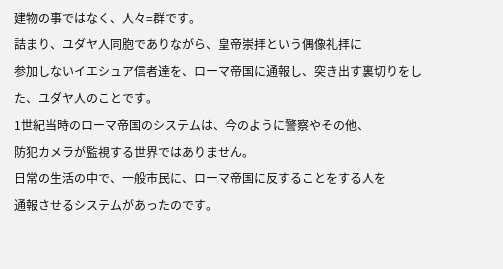建物の事ではなく、人々=群です。
詰まり、ユダヤ人同胞でありながら、皇帝崇拝という偶像礼拝に
参加しないイエシュア信者達を、ローマ帝国に通報し、突き出す裏切りをした、ユダヤ人のことです。
1世紀当時のローマ帝国のシステムは、今のように警察やその他、
防犯カメラが監視する世界ではありません。
日常の生活の中で、一般市民に、ローマ帝国に反することをする人を
通報させるシステムがあったのです。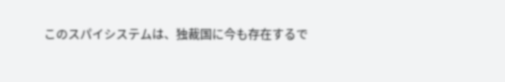このスパイシステムは、独裁国に今も存在するで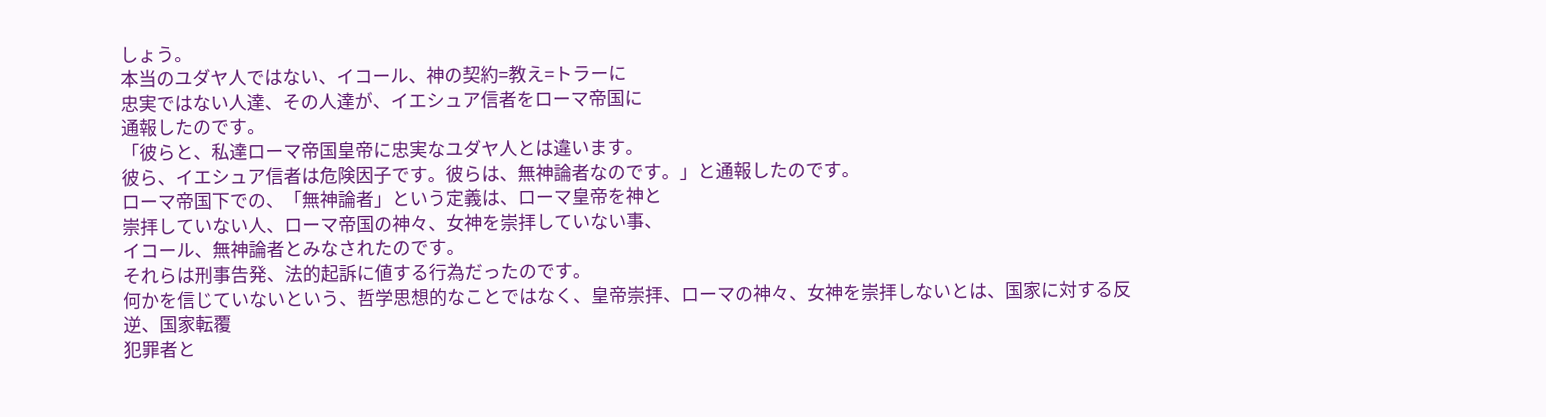しょう。
本当のユダヤ人ではない、イコール、神の契約=教え=トラーに
忠実ではない人達、その人達が、イエシュア信者をローマ帝国に
通報したのです。
「彼らと、私達ローマ帝国皇帝に忠実なユダヤ人とは違います。
彼ら、イエシュア信者は危険因子です。彼らは、無神論者なのです。」と通報したのです。
ローマ帝国下での、「無神論者」という定義は、ローマ皇帝を神と
崇拝していない人、ローマ帝国の神々、女神を崇拝していない事、
イコール、無神論者とみなされたのです。
それらは刑事告発、法的起訴に値する行為だったのです。
何かを信じていないという、哲学思想的なことではなく、皇帝崇拝、ローマの神々、女神を崇拝しないとは、国家に対する反逆、国家転覆
犯罪者と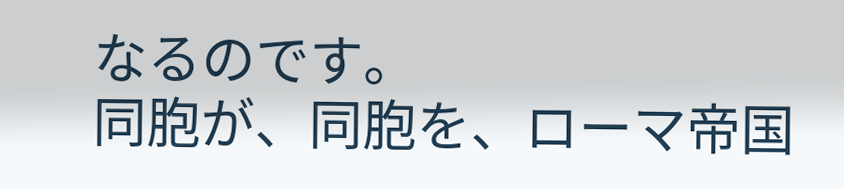なるのです。
同胞が、同胞を、ローマ帝国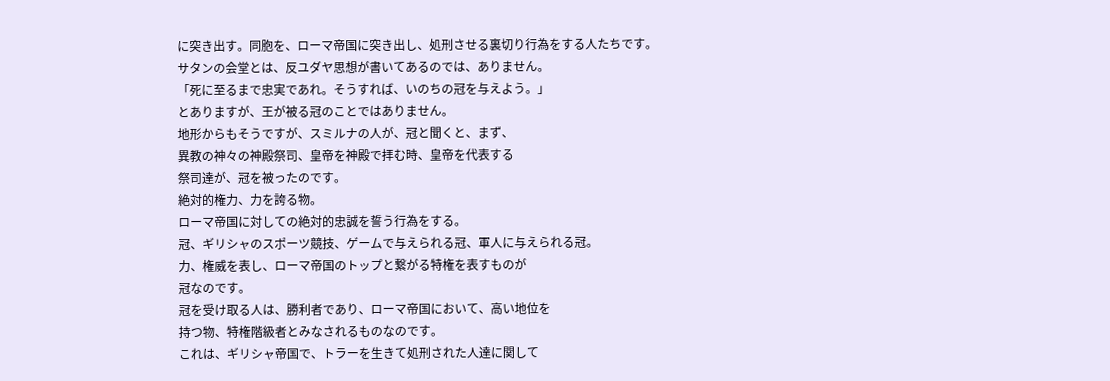に突き出す。同胞を、ローマ帝国に突き出し、処刑させる裏切り行為をする人たちです。
サタンの会堂とは、反ユダヤ思想が書いてあるのでは、ありません。
「死に至るまで忠実であれ。そうすれば、いのちの冠を与えよう。」
とありますが、王が被る冠のことではありません。
地形からもそうですが、スミルナの人が、冠と聞くと、まず、
異教の神々の神殿祭司、皇帝を神殿で拝む時、皇帝を代表する
祭司達が、冠を被ったのです。
絶対的権力、力を誇る物。
ローマ帝国に対しての絶対的忠誠を誓う行為をする。
冠、ギリシャのスポーツ競技、ゲームで与えられる冠、軍人に与えられる冠。
力、権威を表し、ローマ帝国のトップと繋がる特権を表すものが
冠なのです。
冠を受け取る人は、勝利者であり、ローマ帝国において、高い地位を
持つ物、特権階級者とみなされるものなのです。
これは、ギリシャ帝国で、トラーを生きて処刑された人達に関して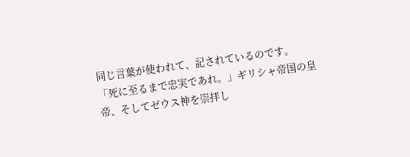同じ言葉が使われて、記されているのです。
「死に至るまで忠実であれ。」ギリシャ帝国の皇帝、そしてゼウス神を崇拝し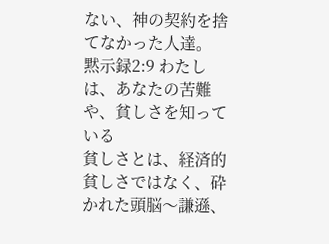ない、神の契約を捨てなかった人達。
黙示録2:9 わたしは、あなたの苦難や、貧しさを知っている
貧しさとは、経済的貧しさではなく、砕かれた頭脳〜謙遜、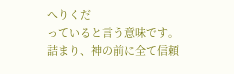へりくだ
っていると言う意味です。
詰まり、神の前に全て信頼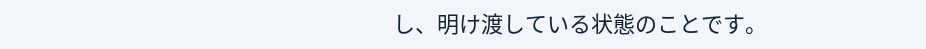し、明け渡している状態のことです。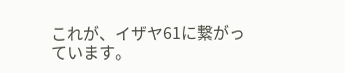これが、イザヤ61に繋がっています。